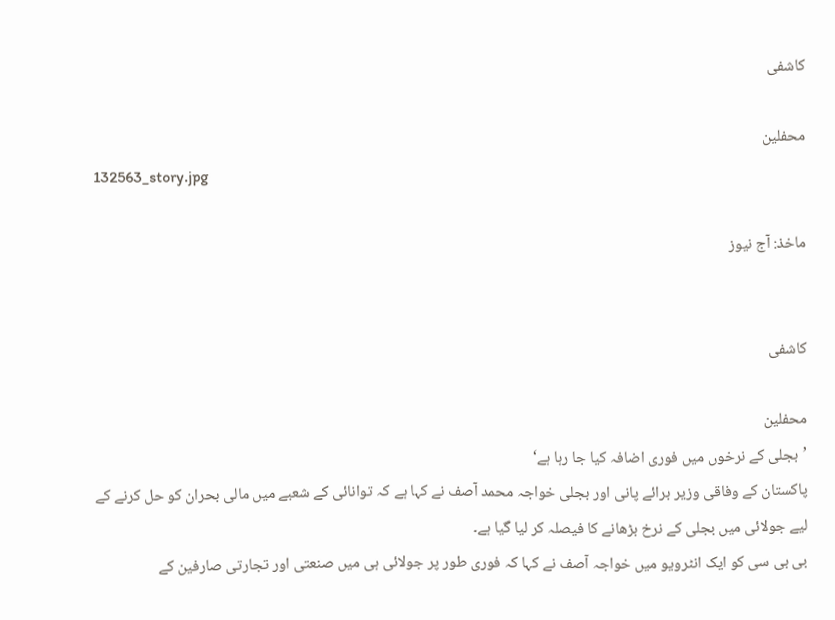کاشفی

محفلین
132563_story.jpg

ماخذ: آج نیوز


کاشفی

محفلین
’بجلی کے نرخوں میں فوری اضافہ کیا جا رہا ہے‘
پاکستان کے وفاقی وزیر برائے پانی اور بجلی خواجہ محمد آصف نے کہا ہے کہ توانائی کے شعبے میں مالی بحران کو حل کرنے کے لیے جولائی میں بجلی کے نرخ بڑھانے کا فیصلہ کر لیا گیا ہے۔
بی بی سی کو ایک انٹرویو میں خواجہ آصف نے کہا کہ فوری طور پر جولائی ہی میں صنعتی اور تجارتی صارفین کے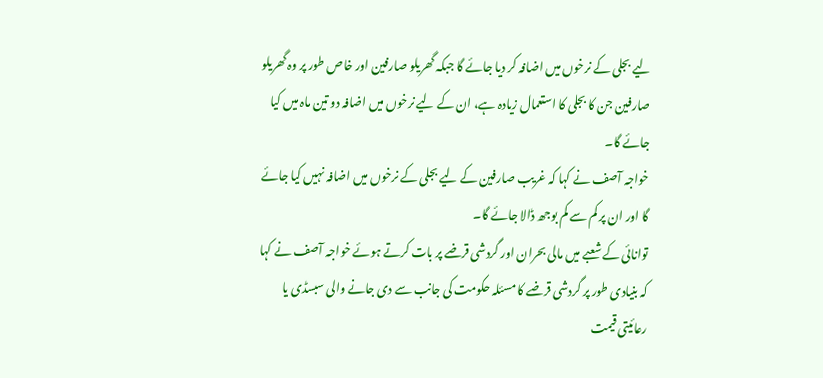لیے بجلی کے نرخوں میں اضافہ کر دیا جائے گا جبکہ گھریلو صارفین اور خاص طور پر وہ گھریلو صارفین جن کا بجلی کا استعمال زیادہ ہے، ان کے لیے نرخوں میں اضافہ دو تین ماہ میں کیا جائے گا۔
خواجہ آصف نے کہا کہ غریب صارفین کے لیے بجلی کے نرخوں میں اضافہ نہیں کیا جائے گا اور ان پر کم سے کم بوجھ ڈالا جائے گا۔
توانائی کے شعبے میں مالی بحران اور گردشی قرضے پر بات کرتے ہوئے خواجہ آصف نے کہا کہ بنیادی طور پر گردشی قرضے کا مسئلہ حکومت کی جانب سے دی جانے والی سبسڈی یا رعائیتی قیمت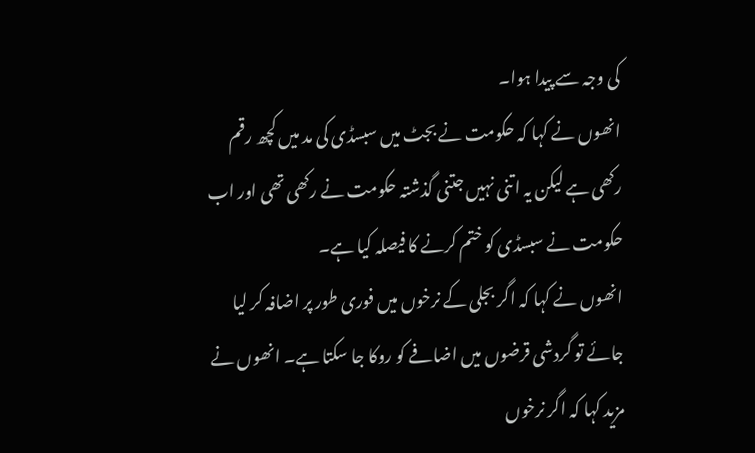کی وجہ سے پیدا ہوا۔
انھوں نے کہا کہ حکومت نے بجٹ میں سبسڈی کی مد میں کچھ رقم رکھی ہے لیکن یہ اتنی نہیں جتنی گذشتہ حکومت نے رکھی تھی اور اب حکومت نے سبسڈی کو ختم کرنے کا فیصلہ کیا ہے۔
انھوں نے کہا کہ اگر بجلی کے نرخوں میں فوری طور پر اضافہ کر لیا جائے تو گردشی قرضوں میں اضافے کو روکا جا سکتا ہے۔ انھوں نے مزید کہا کہ اگر نرخوں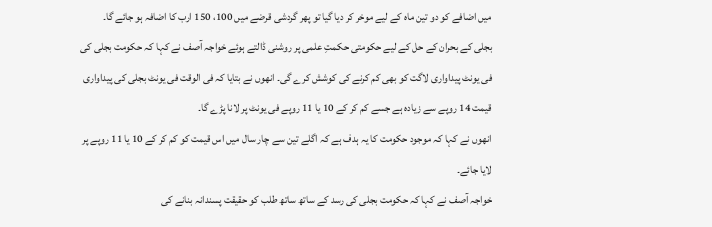میں اضافے کو دو تین ماہ کے لیے موخر کر دیا گیا تو پھر گردشی قرضے میں 100، 150 ارب کا اضافہ ہو جائے گا۔
بجلی کے بحران کے حل کے لیے حکومتی حکمتِ علمی پر روشنی ڈالتے ہوئے خواجہ آصف نے کہا کہ حکومت بجلی کی فی یونٹ پیداواری لاگت کو بھی کم کرنے کی کوشش کرے گی۔ انھوں نے بتایا کہ فی الوقت فی یونٹ بجلی کی پیداواری قیمت 14 روپے سے زیادہ ہے جسے کم کر کے 10 یا 11 روپے فی یونٹ پر لانا پڑے گا۔
انھوں نے کہا کہ موجود حکومت کا یہ ہدف ہے کہ اگلے تین سے چار سال میں اس قیمت کو کم کر کے 10 یا 11 روپے پر لایا جائے۔
خواجہ آصف نے کہا کہ حکومت بجلی کی رسد کے ساتھ ساتھ طلب کو حقیقت پسندانہ بنانے کی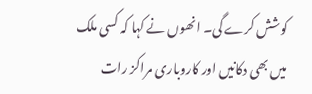کوشش کرے گی۔ انھوں نے کہا کہ کسی ملک میں بھی دکانیں اور کاروباری مراکز رات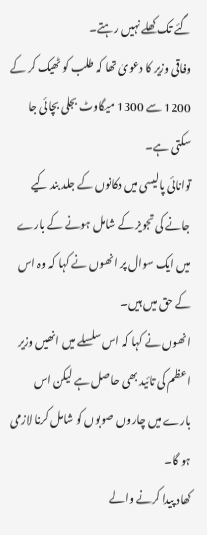گئے تک کھلے نہیں رہتے۔
وفاقی وزیر کا دعویٰ تھا کہ طلب کو ٹھیک کر کے 1200 سے 1300 میگاوٹ بجلی بچائی جا سکتی ہے۔
توانائی پالیسی میں دکانوں کے جلد بند کیے جانے کی تجویز کے شامل ہونے کے بارے میں ایک سوال پر انھوں نے کہا کہ وہ اس کے حق میں ہیں۔
انھوں نے کہا کہ اس سلسلے میں انھیں وزیر اعظم کی تائید بھی حاصل ہے لیکن اس بارے میں چاروں صوبوں کو شامل کرنا لازمی ہو گا۔
کھاد پیدا کرنے والے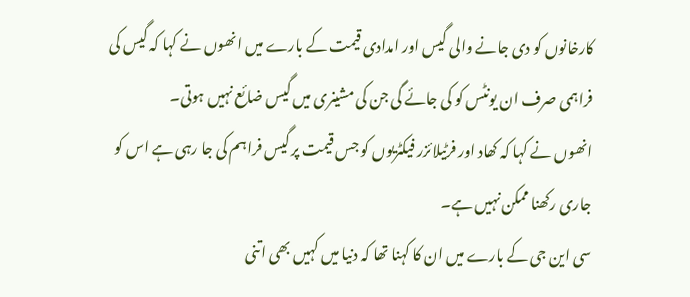کارخانوں کو دی جانے والی گیس اور امدادی قیمت کے بارے میں انھوں نے کہا کہ گیس کی فراہمی صرف ان یونٹس کو کی جائے گی جن کی مشینری میں گیس ضائع نہیں ہوتی۔
انھوں نے کہا کہ کھاد اور فرٹیلائزر فیکٹریوں کو جس قیمت پر گیس فراہم کی جا رہی ہے اس کو جاری رکھنا ممکن نہیں ہے۔
سی این جی کے بارے میں ان کا کہنا تھا کہ دنیا میں کہیں بھی اتنی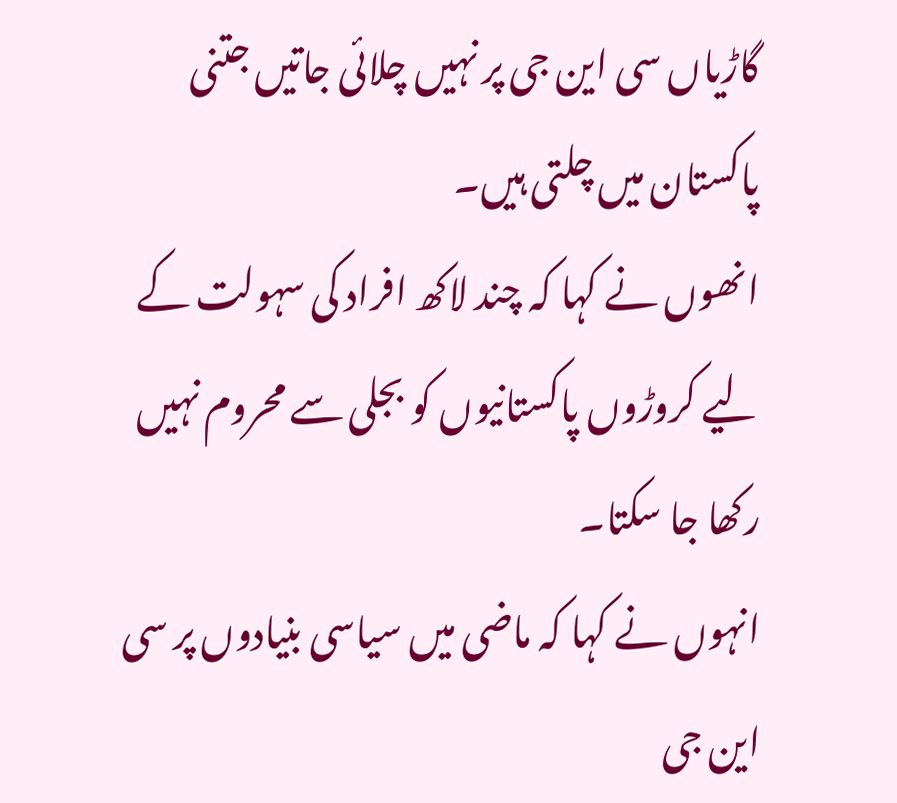گاڑیاں سی این جی پر نہیں چلائی جاتیں جتنی پاکستان میں چلتی ہیں۔
انھوں نے کہا کہ چند لاکھ افراد کی سہولت کے لیے کروڑوں پاکستانیوں کو بجلی سے محروم نہیں رکھا جا سکتا۔
انہوں نے کہا کہ ماضی میں سیاسی بنیادوں پر سی این جی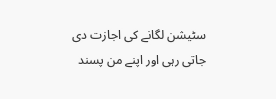سٹیشن لگانے کی اجازت دی جاتی رہی اور اپنے من پسند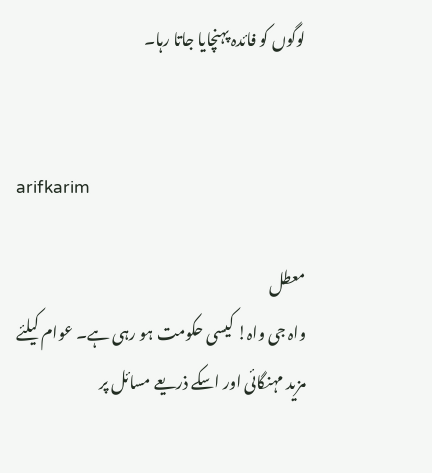لوگوں کو فائدہ پہنچایا جاتا رہا۔


arifkarim

معطل
واہ جی واہ! کیسی حکومت ہو رہی ہے۔ عوام کیلئے مزید مہنگائی اور اسکے ذریعے مسائل پر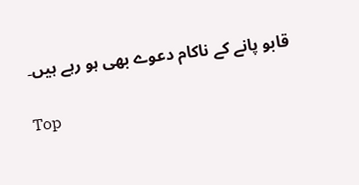قابو پانے کے ناکام دعوے بھی ہو رہے ہیں۔

Top